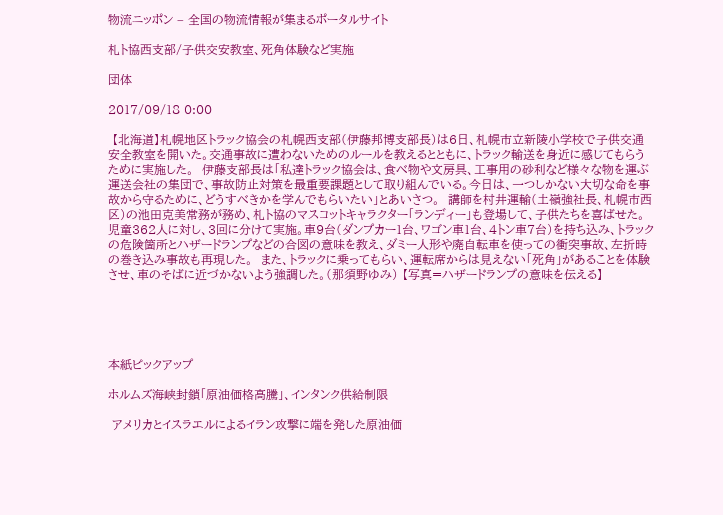物流ニッポン – 全国の物流情報が集まるポータルサイト

札ト協西支部/子供交安教室、死角体験など実施

団体

2017/09/18 0:00

 【北海道】札幌地区トラック協会の札幌西支部(伊藤邦博支部長)は6日、札幌市立新陵小学校で子供交通安全教室を開いた。交通事故に遭わないためのルールを教えるとともに、トラック輸送を身近に感じてもらうために実施した。  伊藤支部長は「私達トラック協会は、食べ物や文房具、工事用の砂利など様々な物を運ぶ運送会社の集団で、事故防止対策を最重要課題として取り組んでいる。今日は、一つしかない大切な命を事故から守るために、どうすべきかを学んでもらいたい」とあいさつ。  講師を村井運輸(土嶺強社長、札幌市西区)の池田克美常務が務め、札ト協のマスコットキャラクター「ランディー」も登場して、子供たちを喜ばせた。  児童362人に対し、3回に分けて実施。車9台(ダンプカー1台、ワゴン車1台、4トン車7台)を持ち込み、トラックの危険箇所とハザードランプなどの合図の意味を教え、ダミー人形や廃自転車を使っての衝突事故、左折時の巻き込み事故も再現した。  また、トラックに乗ってもらい、運転席からは見えない「死角」があることを体験させ、車のそばに近づかないよう強調した。(那須野ゆみ) 【写真=ハザードランプの意味を伝える】





本紙ピックアップ

ホルムズ海峡封鎖「原油価格高騰」、インタンク供給制限

 アメリカとイスラエルによるイラン攻撃に端を発した原油価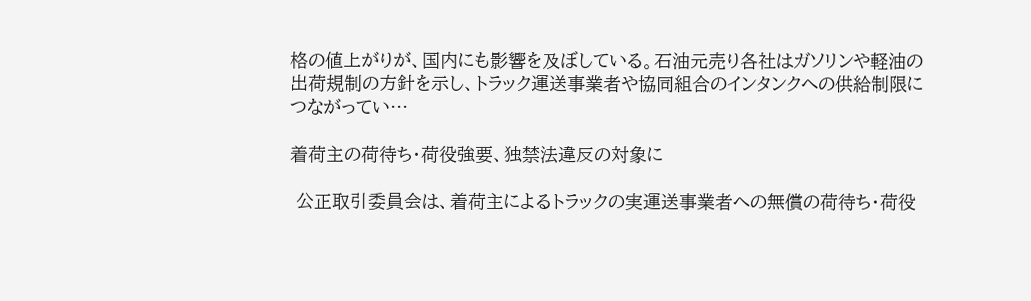格の値上がりが、国内にも影響を及ぼしている。石油元売り各社はガソリンや軽油の出荷規制の方針を示し、トラック運送事業者や協同組合のインタンクへの供給制限につながってい…

着荷主の荷待ち・荷役強要、独禁法違反の対象に

 公正取引委員会は、着荷主によるトラックの実運送事業者への無償の荷待ち・荷役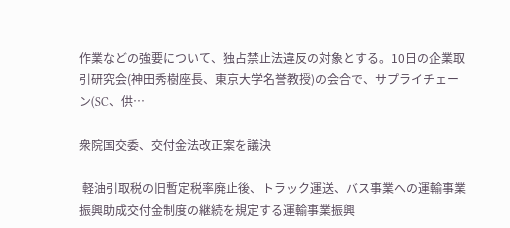作業などの強要について、独占禁止法違反の対象とする。10日の企業取引研究会(神田秀樹座長、東京大学名誉教授)の会合で、サプライチェーン(SC、供…

衆院国交委、交付金法改正案を議決

 軽油引取税の旧暫定税率廃止後、トラック運送、バス事業への運輸事業振興助成交付金制度の継続を規定する運輸事業振興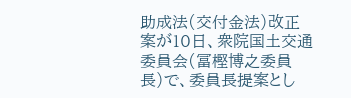助成法(交付金法)改正案が10日、衆院国土交通委員会(冨樫博之委員長)で、委員長提案とし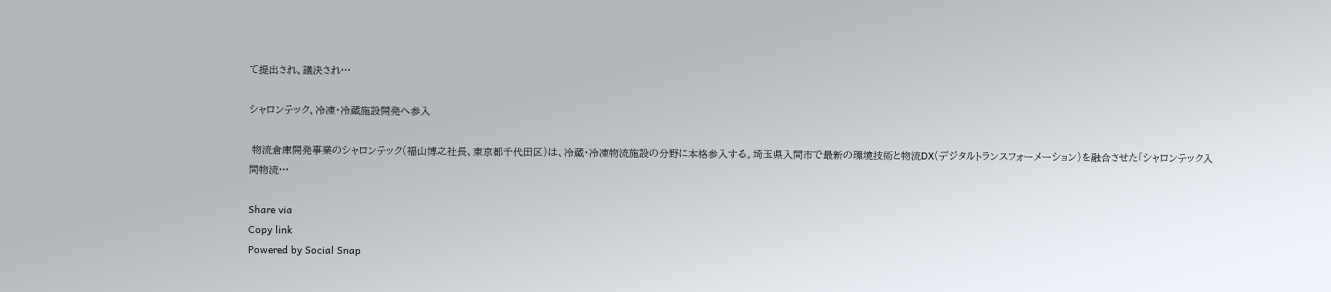て提出され、議決され…

シャロンテック、冷凍・冷蔵施設開発へ参入

 物流倉庫開発事業のシャロンテック(福山博之社長、東京都千代田区)は、冷蔵・冷凍物流施設の分野に本格参入する。埼玉県入間市で最新の環境技術と物流DX(デジタルトランスフォーメーション)を融合させた「シャロンテック入間物流…

Share via
Copy link
Powered by Social Snap